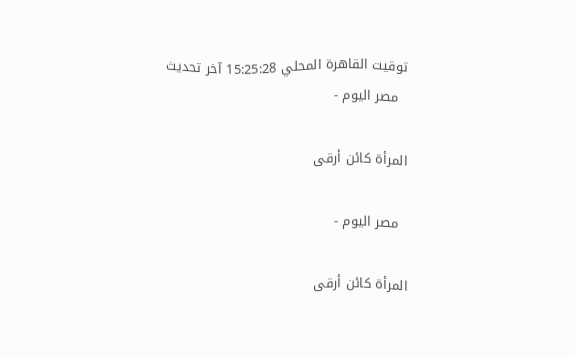توقيت القاهرة المحلي 15:25:28 آخر تحديث
  مصر اليوم -

المرأة كائن أرقى

  مصر اليوم -

المرأة كائن أرقى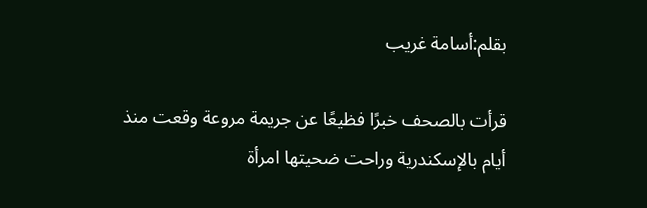بقلم:أسامة غريب

قرأت بالصحف خبرًا فظيعًا عن جريمة مروعة وقعت منذ أيام بالإسكندرية وراحت ضحيتها امرأة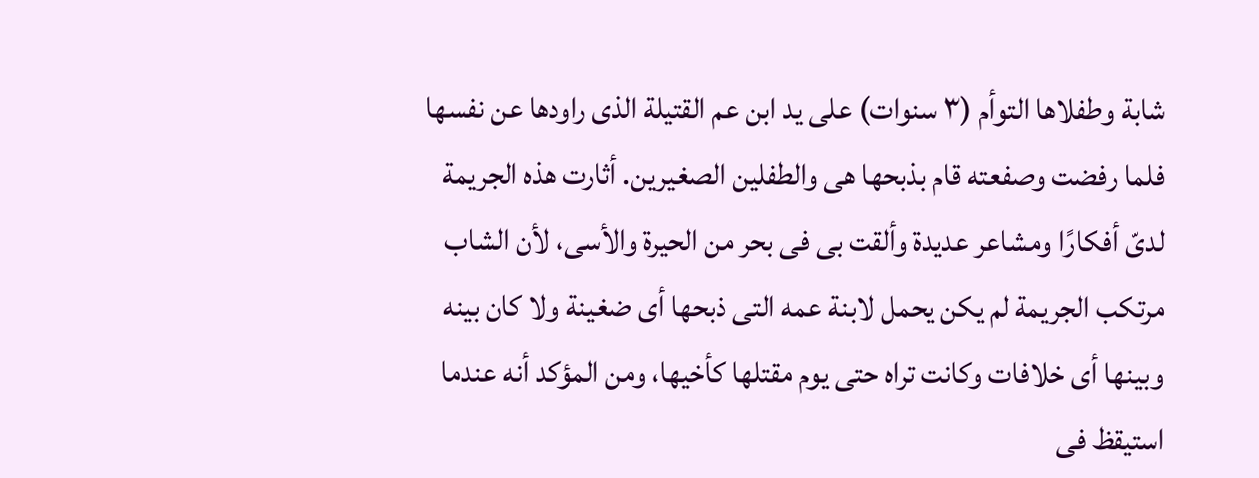شابة وطفلاها التوأم (٣ سنوات) على يد ابن عم القتيلة الذى راودها عن نفسها فلما رفضت وصفعته قام بذبحها هى والطفلين الصغيرين. أثارت هذه الجريمة لدىّ أفكارًا ومشاعر عديدة وألقت بى فى بحر من الحيرة والأسى، لأن الشاب مرتكب الجريمة لم يكن يحمل لابنة عمه التى ذبحها أى ضغينة ولا كان بينه وبينها أى خلافات وكانت تراه حتى يوم مقتلها كأخيها، ومن المؤكد أنه عندما استيقظ فى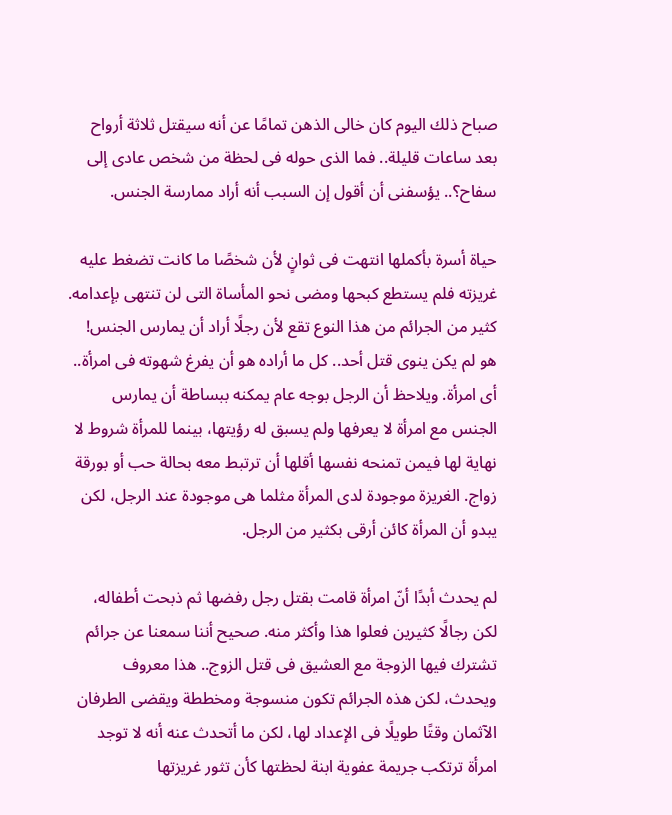صباح ذلك اليوم كان خالى الذهن تمامًا عن أنه سيقتل ثلاثة أرواح بعد ساعات قليلة.. فما الذى حوله فى لحظة من شخص عادى إلى سفاح؟.. يؤسفنى أن أقول إن السبب أنه أراد ممارسة الجنس.

حياة أسرة بأكملها انتهت فى ثوانٍ لأن شخصًا ما كانت تضغط عليه غريزته فلم يستطع كبحها ومضى نحو المأساة التى لن تنتهى بإعدامه. كثير من الجرائم من هذا النوع تقع لأن رجلًا أراد أن يمارس الجنس! هو لم يكن ينوى قتل أحد.. كل ما أراده هو أن يفرغ شهوته فى امرأة.. أى امرأة. ويلاحظ أن الرجل بوجه عام يمكنه ببساطة أن يمارس الجنس مع امرأة لا يعرفها ولم يسبق له رؤيتها، بينما للمرأة شروط لا نهاية لها فيمن تمنحه نفسها أقلها أن ترتبط معه بحالة حب أو بورقة زواج. الغريزة موجودة لدى المرأة مثلما هى موجودة عند الرجل، لكن يبدو أن المرأة كائن أرقى بكثير من الرجل.

لم يحدث أبدًا أنّ امرأة قامت بقتل رجل رفضها ثم ذبحت أطفاله، لكن رجالًا كثيرين فعلوا هذا وأكثر منه. صحيح أننا سمعنا عن جرائم تشترك فيها الزوجة مع العشيق فى قتل الزوج.. هذا معروف ويحدث، لكن هذه الجرائم تكون منسوجة ومخططة ويقضى الطرفان الآثمان وقتًا طويلًا فى الإعداد لها، لكن ما أتحدث عنه أنه لا توجد امرأة ترتكب جريمة عفوية ابنة لحظتها كأن تثور غريزتها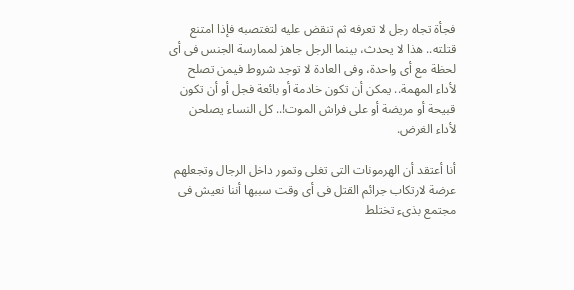فجأة تجاه رجل لا تعرفه ثم تنقض عليه لتغتصبه فإذا امتنع قتلته.. هذا لا يحدث، بينما الرجل جاهز لممارسة الجنس فى أى لحظة مع أى واحدة، وفى العادة لا توجد شروط فيمن تصلح لأداء المهمة.. يمكن أن تكون خادمة أو بائعة فجل أو أن تكون قبيحة أو مريضة أو على فراش الموت!.. كل النساء يصلحن لأداء الغرض.

أنا أعتقد أن الهرمونات التى تغلى وتمور داخل الرجال وتجعلهم عرضة لارتكاب جرائم القتل فى أى وقت سببها أننا نعيش فى مجتمع بذىء تختلط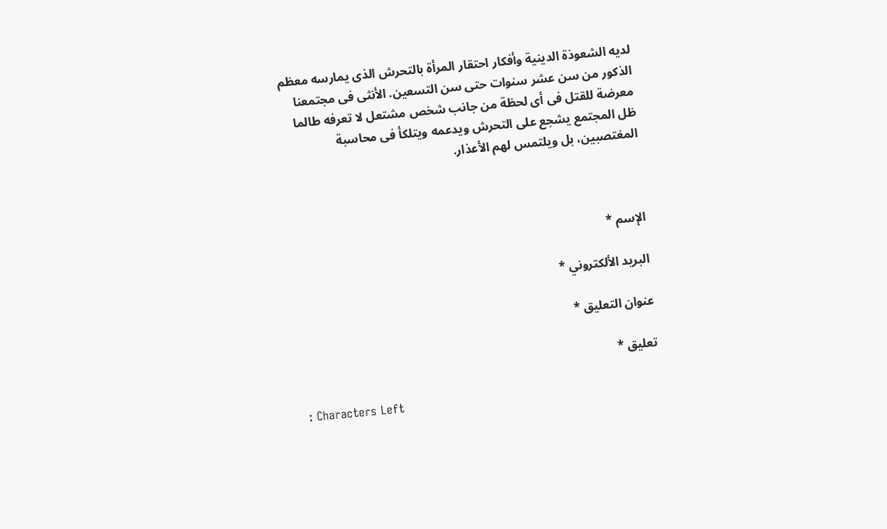لديه الشعوذة الدينية وأفكار احتقار المرأة بالتحرش الذى يمارسه معظم الذكور من سن عشر سنوات حتى سن التسعين. الأنثى فى مجتمعنا معرضة للقتل فى أى لحظة من جانب شخص مشتعل لا تعرفه طالما ظل المجتمع يشجع على التحرش ويدعمه ويتلكأ فى محاسبة المغتصبين، بل ويلتمس لهم الأعذار.



الإسم *

البريد الألكتروني *

عنوان التعليق *

تعليق *

: Characters Left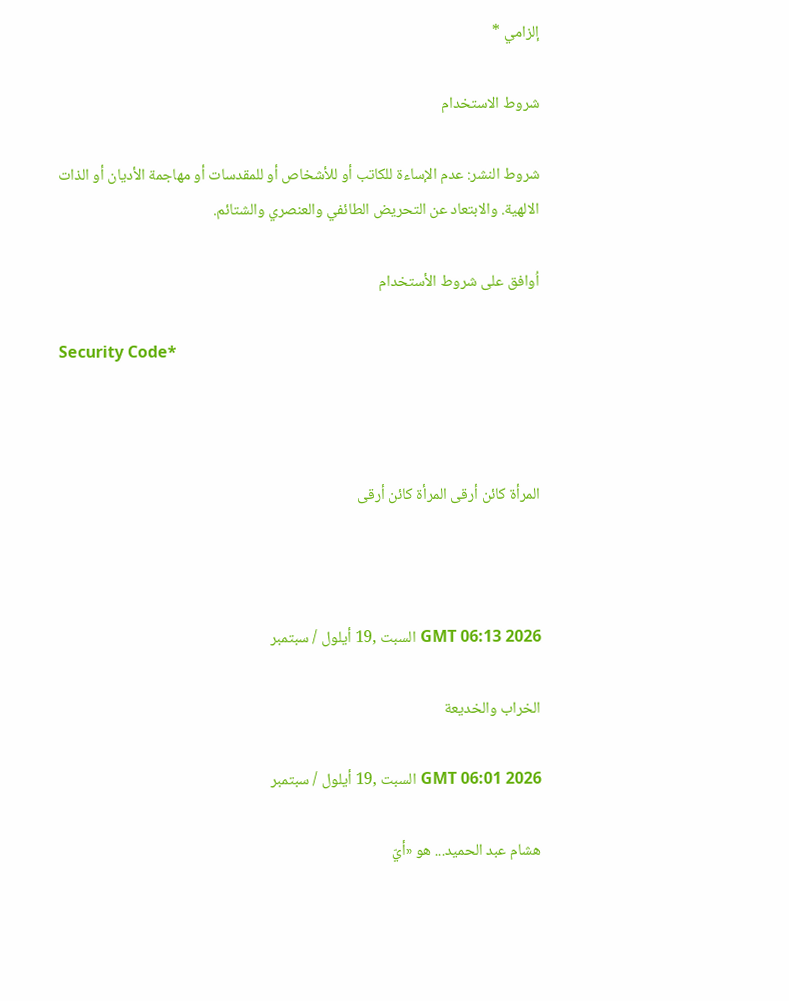إلزامي *

شروط الاستخدام

شروط النشر: عدم الإساءة للكاتب أو للأشخاص أو للمقدسات أو مهاجمة الأديان أو الذات الالهية. والابتعاد عن التحريض الطائفي والعنصري والشتائم.

اُوافق على شروط الأستخدام

Security Code*



المرأة كائن أرقى المرأة كائن أرقى



GMT 06:13 2026 السبت ,19 أيلول / سبتمبر

الخراب والخديعة

GMT 06:01 2026 السبت ,19 أيلول / سبتمبر

هشام عبد الحميد... هو «أيّ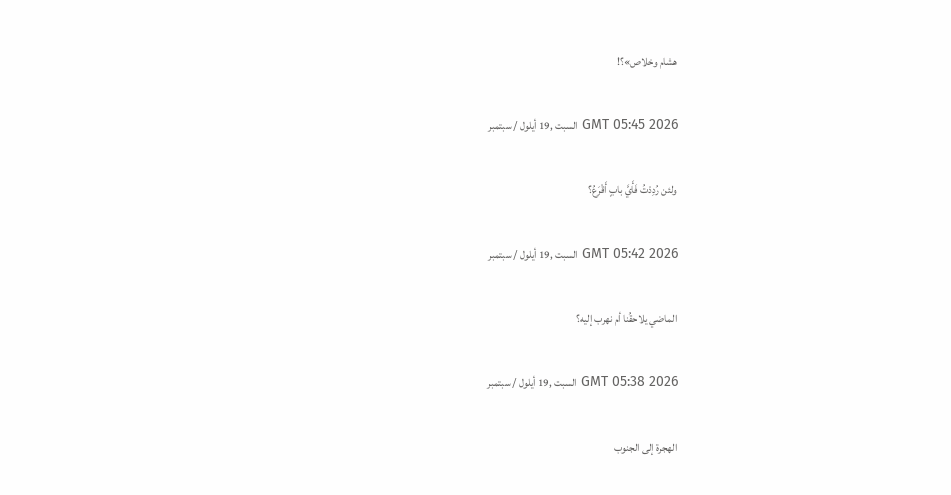هشام وخلاص»؟!

GMT 05:45 2026 السبت ,19 أيلول / سبتمبر

ولئن رُدِدْتُ فَأَيَّ بابٍ أَقْرَعُ؟

GMT 05:42 2026 السبت ,19 أيلول / سبتمبر

الماضي يلاحقُنا أم نهرب إليه؟

GMT 05:38 2026 السبت ,19 أيلول / سبتمبر

الهجرة إلى الجنوب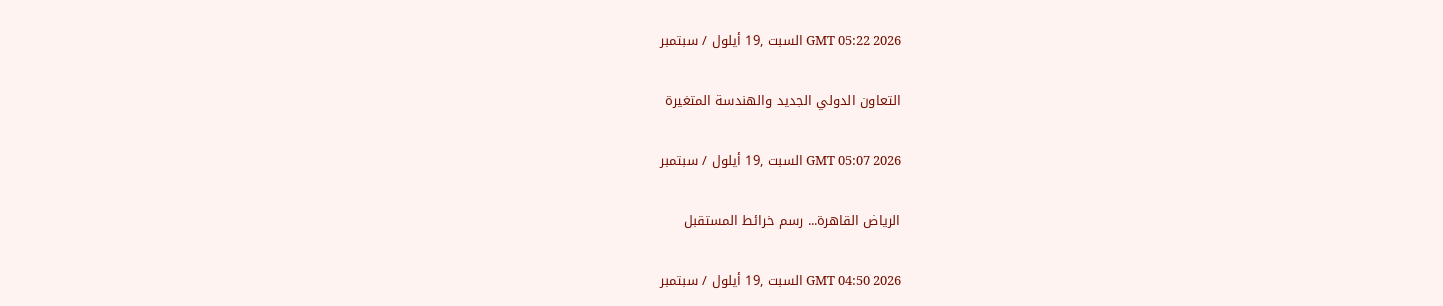GMT 05:22 2026 السبت ,19 أيلول / سبتمبر

التعاون الدولي الجديد والهندسة المتغيرة

GMT 05:07 2026 السبت ,19 أيلول / سبتمبر

الرياض القاهرة... رسم خرائط المستقبل

GMT 04:50 2026 السبت ,19 أيلول / سبتمبر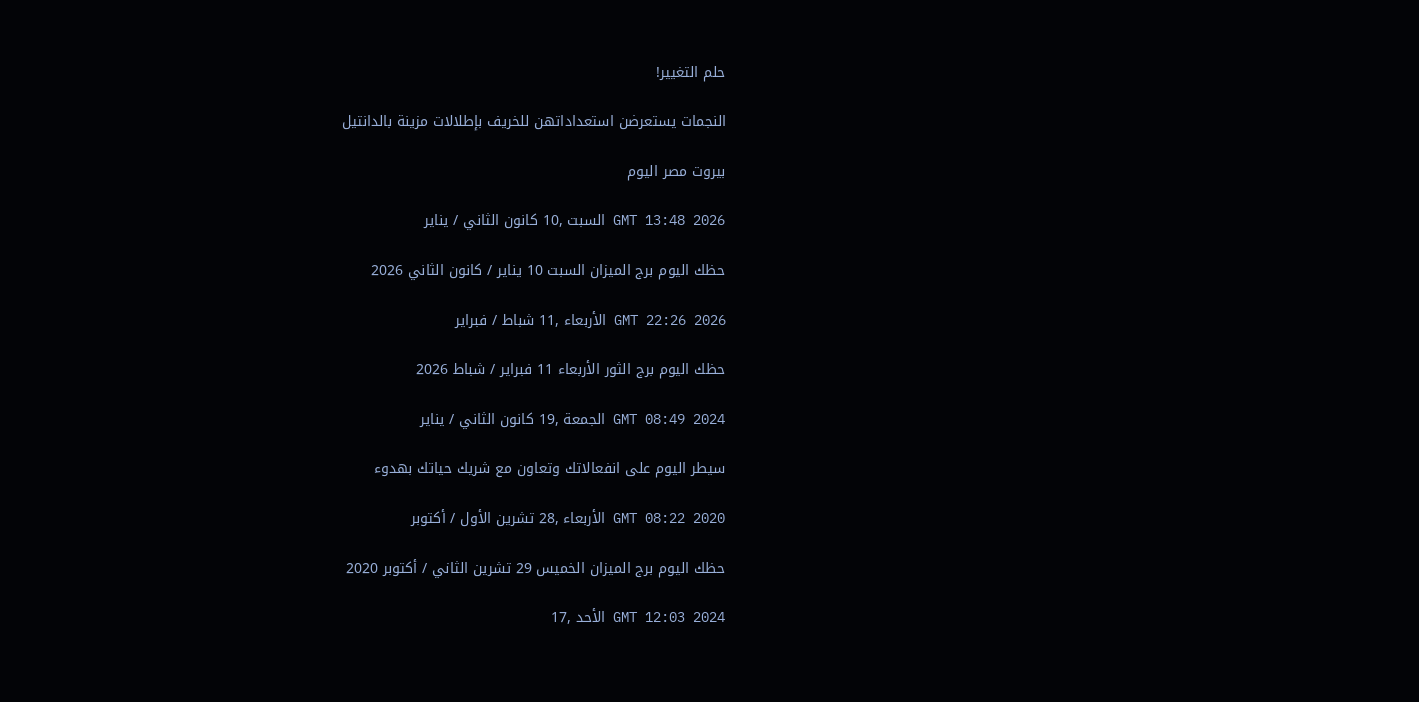حلم التغيير!

النجمات يستعرضن استعداداتهن للخريف بإطلالات مزينة بالدانتيل

بيروت مصر اليوم

GMT 13:48 2026 السبت ,10 كانون الثاني / يناير

حظك اليوم برج الميزان السبت 10 يناير / كانون الثاني 2026

GMT 22:26 2026 الأربعاء ,11 شباط / فبراير

حظك اليوم برج الثور الأربعاء 11 فبراير / شباط 2026

GMT 08:49 2024 الجمعة ,19 كانون الثاني / يناير

سيطر اليوم على انفعالاتك وتعاون مع شريك حياتك بهدوء

GMT 08:22 2020 الأربعاء ,28 تشرين الأول / أكتوبر

حظك اليوم برج الميزان الخميس 29 تشرين الثاني / أكتوبر 2020

GMT 12:03 2024 الأحد ,17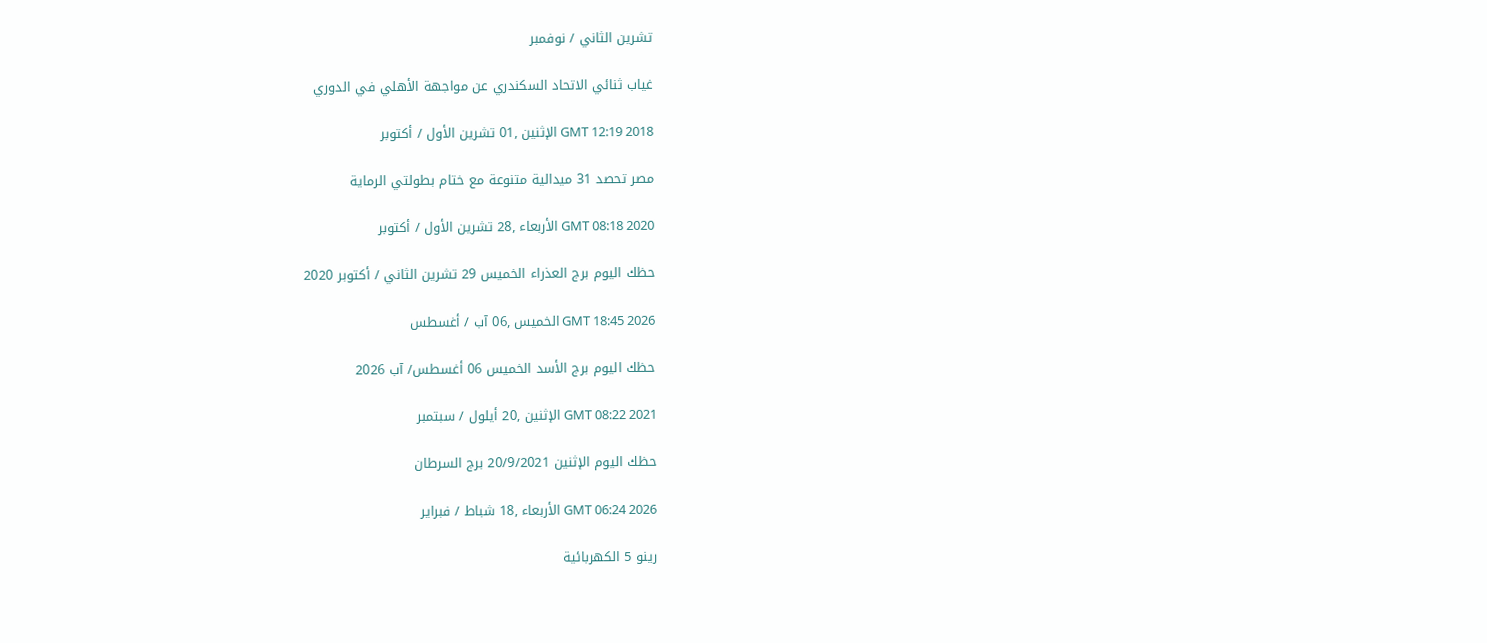تشرين الثاني / نوفمبر

غياب ثنائي الاتحاد السكندري عن مواجهة الأهلي في الدوري

GMT 12:19 2018 الإثنين ,01 تشرين الأول / أكتوبر

مصر تحصد 31 ميدالية متنوعة مع ختام بطولتي الرماية

GMT 08:18 2020 الأربعاء ,28 تشرين الأول / أكتوبر

حظك اليوم برج العذراء الخميس 29 تشرين الثاني / أكتوبر 2020

GMT 18:45 2026 الخميس ,06 آب / أغسطس

حظك اليوم برج الأسد الخميس 06 أغسطس/ آب 2026

GMT 08:22 2021 الإثنين ,20 أيلول / سبتمبر

حظك اليوم الإثنين 20/9/2021 برج السرطان

GMT 06:24 2026 الأربعاء ,18 شباط / فبراير

رينو 5 الكهربائية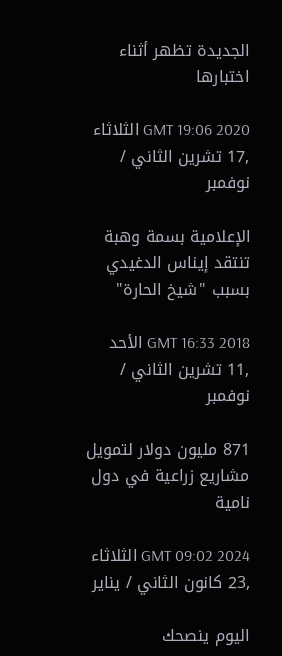الجديدة تظهر أثناء اختبارها

GMT 19:06 2020 الثلاثاء ,17 تشرين الثاني / نوفمبر

الإعلامية بسمة وهبة تنتقد إيناس الدغيدي بسبب "شيخ الحارة"

GMT 16:33 2018 الأحد ,11 تشرين الثاني / نوفمبر

871 مليون دولار لتمويل مشاريع زراعية في دول نامية

GMT 09:02 2024 الثلاثاء ,23 كانون الثاني / يناير

اليوم ينصحك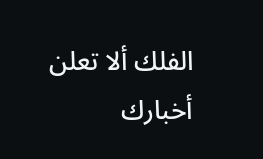الفلك ألا تعلن أخبارك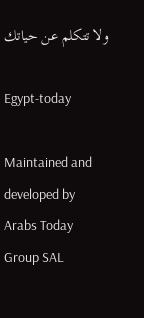ولا تتكلم عن حياتك

Egypt-today

Maintained and developed by Arabs Today Group SAL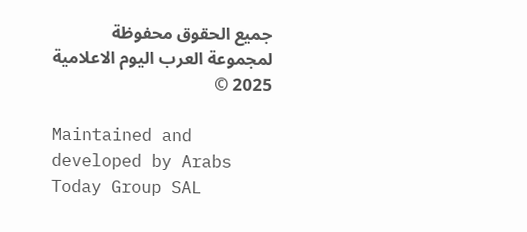جميع الحقوق محفوظة لمجموعة العرب اليوم الاعلامية 2025 ©

Maintained and developed by Arabs Today Group SAL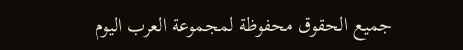جميع الحقوق محفوظة لمجموعة العرب اليوم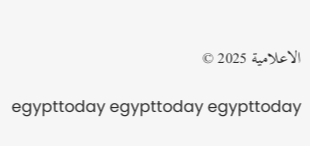الاعلامية 2025 ©

egypttoday egypttoday egypttoday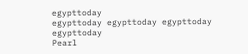egypttoday
egypttoday egypttoday egypttoday
egypttoday
Pearl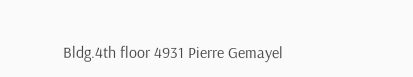Bldg.4th floor 4931 Pierre Gemayel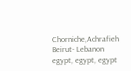Chorniche,Achrafieh Beirut- Lebanon
egypt, egypt, egypt